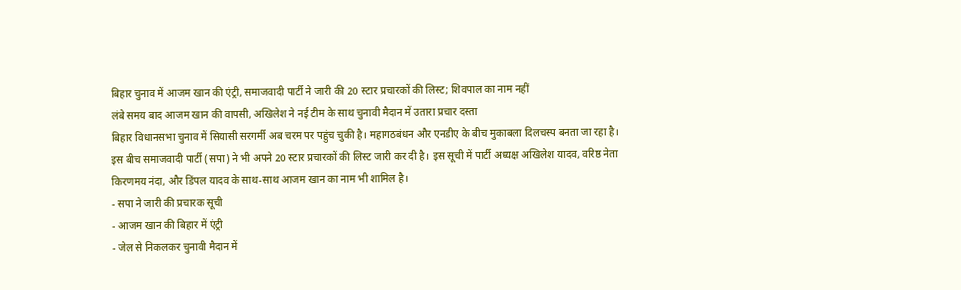बिहार चुनाव में आजम खान की एंट्री, समाजवादी पार्टी ने जारी की 20 स्टार प्रचारकों की लिस्ट; शिवपाल का नाम नहीं
लंबे समय बाद आजम खान की वापसी, अखिलेश ने नई टीम के साथ चुनावी मैदान में उतारा प्रचार दस्ता
बिहार विधानसभा चुनाव में सियासी सरगर्मी अब चरम पर पहुंच चुकी है। महागठबंधन और एनडीए के बीच मुकाबला दिलचस्प बनता जा रहा है। इस बीच समाजवादी पार्टी (सपा) ने भी अपने 20 स्टार प्रचारकों की लिस्ट जारी कर दी है। इस सूची में पार्टी अध्यक्ष अखिलेश यादव, वरिष्ठ नेता किरणमय नंदा, और डिंपल यादव के साथ-साथ आजम खान का नाम भी शामिल है।
- सपा ने जारी की प्रचारक सूची
- आजम खान की बिहार में एंट्री
- जेल से निकलकर चुनावी मैदान में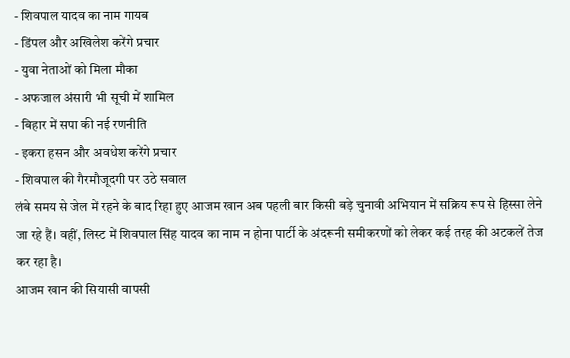- शिवपाल यादव का नाम गायब
- डिंपल और अखिलेश करेंगे प्रचार
- युवा नेताओं को मिला मौका
- अफजाल अंसारी भी सूची में शामिल
- बिहार में सपा की नई रणनीति
- इकरा हसन और अवधेश करेंगे प्रचार
- शिवपाल की गैरमौजूदगी पर उठे सवाल
लंबे समय से जेल में रहने के बाद रिहा हुए आजम खान अब पहली बार किसी बड़े चुनावी अभियान में सक्रिय रूप से हिस्सा लेने जा रहे हैं। वहीं, लिस्ट में शिवपाल सिंह यादव का नाम न होना पार्टी के अंदरूनी समीकरणों को लेकर कई तरह की अटकलें तेज कर रहा है।
आजम खान की सियासी वापसी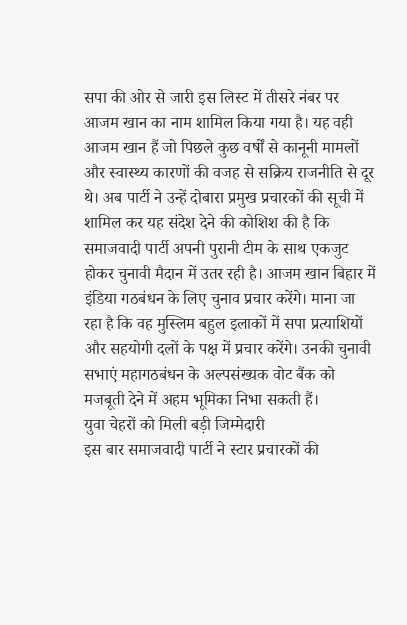सपा की ओर से जारी इस लिस्ट में तीसरे नंबर पर आजम खान का नाम शामिल किया गया है। यह वही आजम खान हैं जो पिछले कुछ वर्षों से कानूनी मामलों और स्वास्थ्य कारणों की वजह से सक्रिय राजनीति से दूर थे। अब पार्टी ने उन्हें दोबारा प्रमुख प्रचारकों की सूची में शामिल कर यह संदेश देने की कोशिश की है कि समाजवादी पार्टी अपनी पुरानी टीम के साथ एकजुट होकर चुनावी मैदान में उतर रही है। आजम खान बिहार में इंडिया गठबंधन के लिए चुनाव प्रचार करेंगे। माना जा रहा है कि वह मुस्लिम बहुल इलाकों में सपा प्रत्याशियों और सहयोगी दलों के पक्ष में प्रचार करेंगे। उनकी चुनावी सभाएं महागठबंधन के अल्पसंख्यक वोट बैंक को मजबूती देने में अहम भूमिका निभा सकती हैं।
युवा चेहरों को मिली बड़ी जिम्मेदारी
इस बार समाजवादी पार्टी ने स्टार प्रचारकों की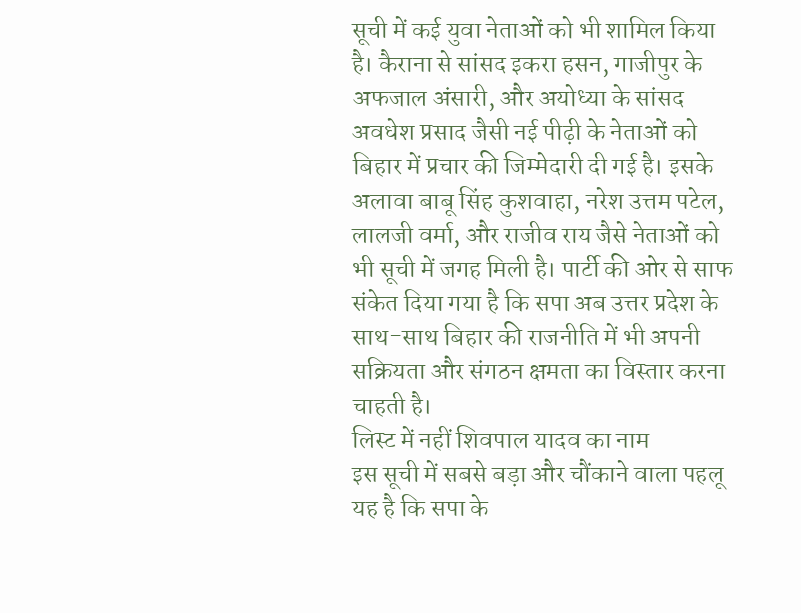सूची में कई युवा नेताओं को भी शामिल किया है। कैराना से सांसद इकरा हसन, गाजीपुर के अफजाल अंसारी, और अयोध्या के सांसद अवधेश प्रसाद जैसी नई पीढ़ी के नेताओं को बिहार में प्रचार की जिम्मेदारी दी गई है। इसके अलावा बाबू सिंह कुशवाहा, नरेश उत्तम पटेल, लालजी वर्मा, और राजीव राय जैसे नेताओं को भी सूची में जगह मिली है। पार्टी की ओर से साफ संकेत दिया गया है कि सपा अब उत्तर प्रदेश के साथ-साथ बिहार की राजनीति में भी अपनी सक्रियता और संगठन क्षमता का विस्तार करना चाहती है।
लिस्ट में नहीं शिवपाल यादव का नाम
इस सूची में सबसे बड़ा और चौंकाने वाला पहलू यह है कि सपा के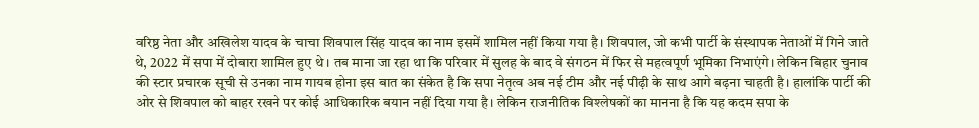वरिष्ठ नेता और अखिलेश यादव के चाचा शिवपाल सिंह यादव का नाम इसमें शामिल नहीं किया गया है। शिवपाल, जो कभी पार्टी के संस्थापक नेताओं में गिने जाते थे, 2022 में सपा में दोबारा शामिल हुए थे। तब माना जा रहा था कि परिवार में सुलह के बाद वे संगठन में फिर से महत्वपूर्ण भूमिका निभाएंगे। लेकिन बिहार चुनाव की स्टार प्रचारक सूची से उनका नाम गायब होना इस बात का संकेत है कि सपा नेतृत्व अब नई टीम और नई पीढ़ी के साथ आगे बढ़ना चाहती है। हालांकि पार्टी की ओर से शिवपाल को बाहर रखने पर कोई आधिकारिक बयान नहीं दिया गया है। लेकिन राजनीतिक विश्लेषकों का मानना है कि यह कदम सपा के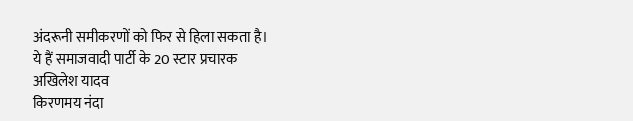अंदरूनी समीकरणों को फिर से हिला सकता है।
ये हैं समाजवादी पार्टी के 20 स्टार प्रचारक
अखिलेश यादव
किरणमय नंदा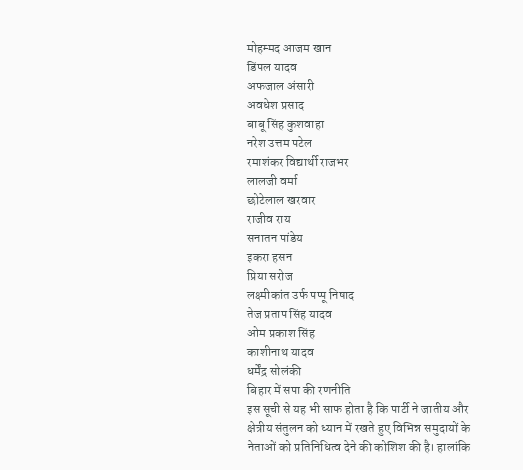मोहम्मद आजम खान
डिंपल यादव
अफजाल अंसारी
अवधेश प्रसाद
बाबू सिंह कुशवाहा
नरेश उत्तम पटेल
रमाशंकर विद्यार्थी राजभर
लालजी वर्मा
छोटेलाल खरवार
राजीव राय
सनातन पांडेय
इकरा हसन
प्रिया सरोज
लक्ष्मीकांत उर्फ पप्पू निषाद
तेज प्रताप सिंह यादव
ओम प्रकाश सिंह
काशीनाथ यादव
धर्मेंद्र सोलंकी
बिहार में सपा की रणनीति
इस सूची से यह भी साफ होता है कि पार्टी ने जातीय और क्षेत्रीय संतुलन को ध्यान में रखते हुए विभिन्न समुदायों के नेताओं को प्रतिनिधित्व देने की कोशिश की है। हालांकि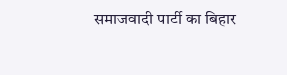समाजवादी पार्टी का बिहार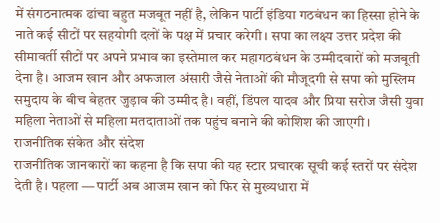में संगठनात्मक ढांचा बहुत मजबूत नहीं है, लेकिन पार्टी इंडिया गठबंधन का हिस्सा होने के नाते कई सीटों पर सहयोगी दलों के पक्ष में प्रचार करेगी। सपा का लक्ष्य उत्तर प्रदेश की सीमावर्ती सीटों पर अपने प्रभाव का इस्तेमाल कर महागठबंधन के उम्मीदवारों को मजबूती देना है। आजम खान और अफजाल अंसारी जैसे नेताओं की मौजूदगी से सपा को मुस्लिम समुदाय के बीच बेहतर जुड़ाव की उम्मीद है। वहीं, डिंपल यादव और प्रिया सरोज जैसी युवा महिला नेताओं से महिला मतदाताओं तक पहुंच बनाने की कोशिश की जाएगी।
राजनीतिक संकेत और संदेश
राजनीतिक जानकारों का कहना है कि सपा की यह स्टार प्रचारक सूची कई स्तरों पर संदेश देती है। पहला — पार्टी अब आजम खान को फिर से मुख्यधारा में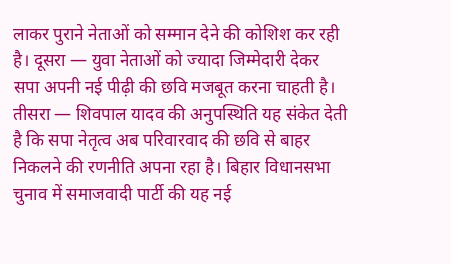लाकर पुराने नेताओं को सम्मान देने की कोशिश कर रही है। दूसरा — युवा नेताओं को ज्यादा जिम्मेदारी देकर सपा अपनी नई पीढ़ी की छवि मजबूत करना चाहती है। तीसरा — शिवपाल यादव की अनुपस्थिति यह संकेत देती है कि सपा नेतृत्व अब परिवारवाद की छवि से बाहर निकलने की रणनीति अपना रहा है। बिहार विधानसभा चुनाव में समाजवादी पार्टी की यह नई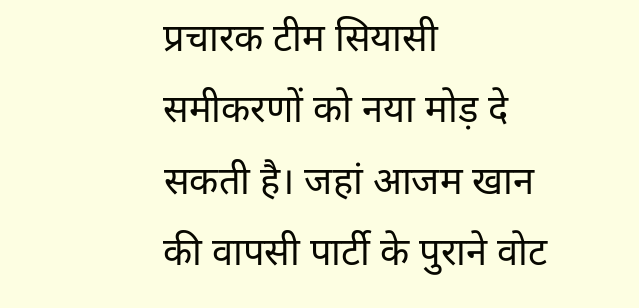प्रचारक टीम सियासी समीकरणों को नया मोड़ दे सकती है। जहां आजम खान की वापसी पार्टी के पुराने वोट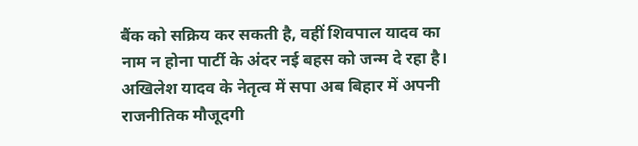बैंक को सक्रिय कर सकती है, वहीं शिवपाल यादव का नाम न होना पार्टी के अंदर नई बहस को जन्म दे रहा है। अखिलेश यादव के नेतृत्व में सपा अब बिहार में अपनी राजनीतिक मौजूदगी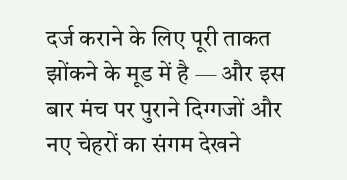दर्ज कराने के लिए पूरी ताकत झोंकने के मूड में है — और इस बार मंच पर पुराने दिग्गजों और नए चेहरों का संगम देखने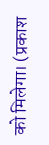को मिलेगा। (प्रकाश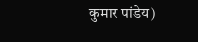कुमार पांडेय)